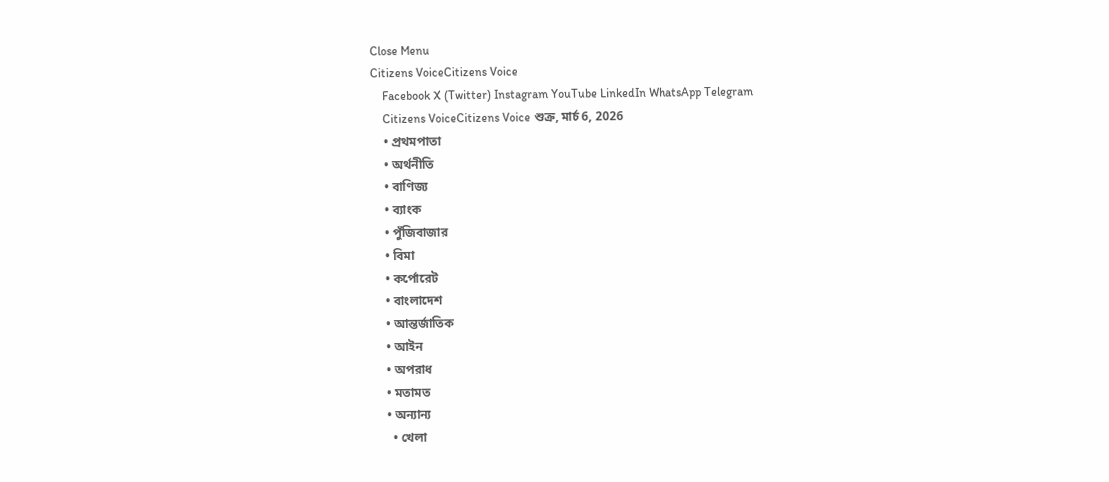Close Menu
Citizens VoiceCitizens Voice
    Facebook X (Twitter) Instagram YouTube LinkedIn WhatsApp Telegram
    Citizens VoiceCitizens Voice শুক্র, মার্চ 6, 2026
    • প্রথমপাতা
    • অর্থনীতি
    • বাণিজ্য
    • ব্যাংক
    • পুঁজিবাজার
    • বিমা
    • কর্পোরেট
    • বাংলাদেশ
    • আন্তর্জাতিক
    • আইন
    • অপরাধ
    • মতামত
    • অন্যান্য
      • খেলা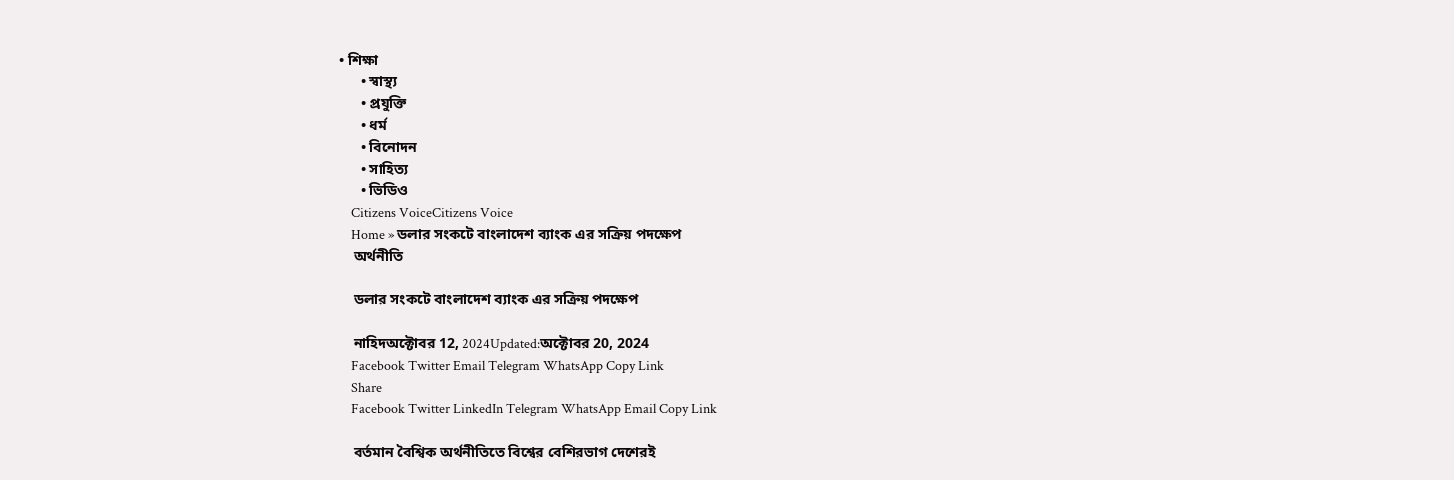• শিক্ষা
      • স্বাস্থ্য
      • প্রযুক্তি
      • ধর্ম
      • বিনোদন
      • সাহিত্য
      • ভিডিও
    Citizens VoiceCitizens Voice
    Home » ডলার সংকটে বাংলাদেশ ব্যাংক এর সক্রিয় পদক্ষেপ
    অর্থনীতি

    ডলার সংকটে বাংলাদেশ ব্যাংক এর সক্রিয় পদক্ষেপ

    নাহিদঅক্টোবর 12, 2024Updated:অক্টোবর 20, 2024
    Facebook Twitter Email Telegram WhatsApp Copy Link
    Share
    Facebook Twitter LinkedIn Telegram WhatsApp Email Copy Link

    বর্তমান বৈশ্বিক অর্থনীতিতে বিশ্বের বেশিরভাগ দেশেরই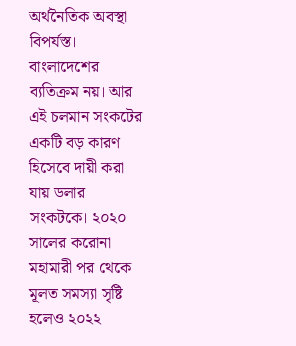অর্থনৈতিক অবস্থা বিপর্যস্ত। বাংলাদেশের ব্যতিক্রম নয়। আর এই চলমান সংকটের একটি বড় কারণ হিসেবে দায়ী করা যায় ডলার সংকটকে। ২০২০ সালের করোনা মহামারী পর থেকে মূলত সমস্যা সৃষ্টি হলেও ২০২২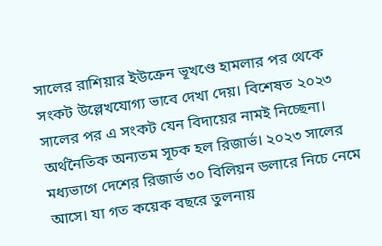সালের রাশিয়ার ইউক্রেন ভূখণ্ডে হামলার পর থেকে সংকট উল্লেখযোগ্য ভাবে দেখা দেয়। বিশেষত ২০২৩ সালের পর এ সংকট যেন বিদায়ের নামই নিচ্ছেনা। অর্থনৈতিক অন্যতম সূচক হল রিজার্ভ। ২০২৩ সালের মধ্যভাগে দেশের রিজার্ভ ৩০ বিলিয়ন ডলারে নিচে নেমে আসে। যা গত কয়েক বছরে তুলনায়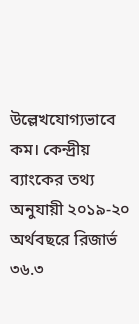উল্লেখযোগ্যভাবে কম। কেন্দ্রীয় ব্যাংকের তথ্য অনুযায়ী ২০১৯-২০ অর্থবছরে রিজার্ভ ৩৬.৩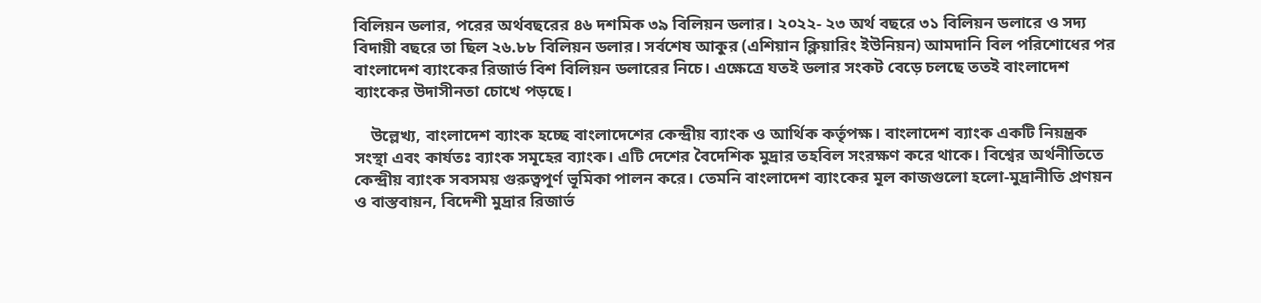বিলিয়ন ডলার, পরের অর্থবছরের ৪৬ দশমিক ৩৯ বিলিয়ন ডলার। ২০২২- ২৩ অর্থ বছরে ৩১ বিলিয়ন ডলারে ও সদ্য বিদায়ী বছরে তা ছিল ২৬.৮৮ বিলিয়ন ডলার। সর্বশেষ আকুর (এশিয়ান ক্লিয়ারিং ইউনিয়ন) আমদানি বিল পরিশোধের পর বাংলাদেশ ব্যাংকের রিজার্ভ বিশ বিলিয়ন ডলারের নিচে। এক্ষেত্রে যতই ডলার সংকট বেড়ে চলছে ততই বাংলাদেশ ব্যাংকের উদাসীনতা চোখে পড়ছে।

    উল্লেখ্য, বাংলাদেশ ব্যাংক হচ্ছে বাংলাদেশের কেন্দ্রীয় ব্যাংক ও আর্থিক কর্তৃপক্ষ। বাংলাদেশ ব্যাংক একটি নিয়ন্ত্রক সংস্থা এবং কার্যতঃ ব্যাংক সমূহের ব্যাংক। এটি দেশের বৈদেশিক মুদ্রার তহবিল সংরক্ষণ করে থাকে। বিশ্বের অর্থনীতিতে কেন্দ্রীয় ব্যাংক সবসময় গুরুত্বপূর্ণ ভূমিকা পালন করে। তেমনি বাংলাদেশ ব্যাংকের মূল কাজগুলো হলো-মুদ্রানীতি প্রণয়ন ও বাস্তবায়ন, বিদেশী মুদ্রার রিজার্ভ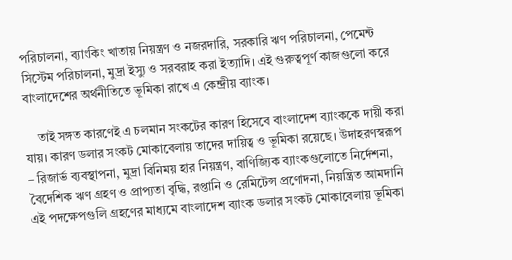পরিচালনা, ব্যাংকিং খাতায় নিয়ন্ত্রণ ও নজরদারি, সরকারি ঋণ পরিচালনা, পেমেন্ট সিস্টেম পরিচালনা, মুদ্রা ইস্যু ও সরবরাহ করা ইত্যাদি। এই গুরুত্বপূর্ণ কাজগুলো করে বাংলাদেশের অর্থনীতিতে ভূমিকা রাখে এ কেন্দ্রীয় ব্যাংক।

    তাই সঙ্গত কারণেই এ চলমান সংকটের কারণ হিসেবে বাংলাদেশ ব্যাংককে দায়ী করা যায়। কারণ ডলার সংকট মোকাবেলায় তাদের দায়িত্ব ও ভূমিকা রয়েছে। উদাহরণস্বরূপ – রিজার্ভ ব্যবস্থাপনা, মুদ্রা বিনিময় হার নিয়ন্ত্রণ, বাণিজ্যিক ব্যাংকগুলোতে নির্দেশনা, বৈদেশিক ঋণ গ্রহণ ও প্রাপ্যতা বৃদ্ধি, রপ্তানি ও রেমিটেন্স প্রণোদনা, নিয়ন্ত্রিত আমদানি এই পদক্ষেপগুলি গ্রহণের মাধ্যমে বাংলাদেশ ব্যাংক ডলার সংকট মোকাবেলায় ভূমিকা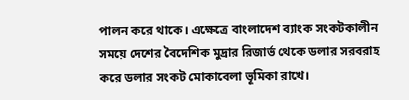পালন করে থাকে। এক্ষেত্রে বাংলাদেশ ব্যাংক সংকটকালীন সময়ে দেশের বৈদেশিক মুদ্রার রিজার্ভ থেকে ডলার সরবরাহ করে ডলার সংকট মোকাবেলা ভূমিকা রাখে।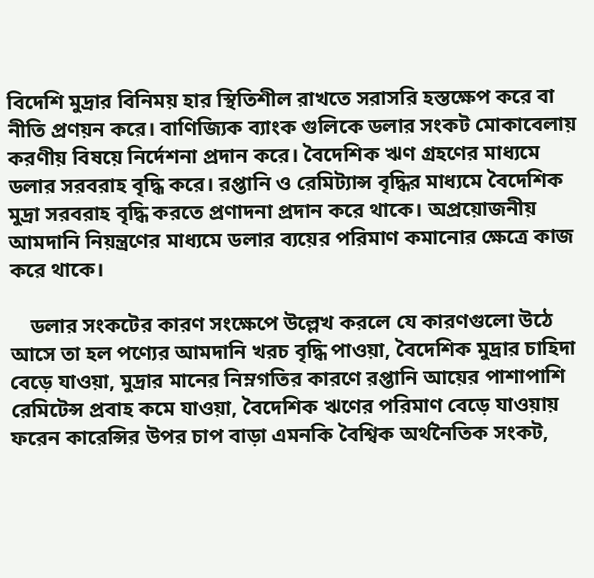বিদেশি মুদ্রার বিনিময় হার স্থিতিশীল রাখতে সরাসরি হস্তক্ষেপ করে বা নীতি প্রণয়ন করে। বাণিজ্যিক ব্যাংক গুলিকে ডলার সংকট মোকাবেলায় করণীয় বিষয়ে নির্দেশনা প্রদান করে। বৈদেশিক ঋণ গ্রহণের মাধ্যমে ডলার সরবরাহ বৃদ্ধি করে। রপ্তানি ও রেমিট্যান্স বৃদ্ধির মাধ্যমে বৈদেশিক মুদ্রা সরবরাহ বৃদ্ধি করতে প্রণাদনা প্রদান করে থাকে। অপ্রয়োজনীয় আমদানি নিয়ন্ত্রণের মাধ্যমে ডলার ব্যয়ের পরিমাণ কমানোর ক্ষেত্রে কাজ করে থাকে।

    ডলার সংকটের কারণ সংক্ষেপে উল্লেখ করলে যে কারণগুলো উঠে আসে তা হল পণ্যের আমদানি খরচ বৃদ্ধি পাওয়া, বৈদেশিক মুদ্রার চাহিদা বেড়ে যাওয়া, মুদ্রার মানের নিম্নগতির কারণে রপ্তানি আয়ের পাশাপাশি রেমিটেন্স প্রবাহ কমে যাওয়া, বৈদেশিক ঋণের পরিমাণ বেড়ে যাওয়ায় ফরেন কারেন্সির উপর চাপ বাড়া এমনকি বৈশ্বিক অর্থনৈতিক সংকট,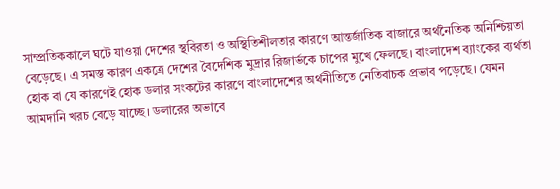সাম্প্রতিককালে ঘটে যাওয়া দেশের স্থবিরতা ও অস্থিতিশীলতার কারণে আন্তর্জাতিক বাজারে অর্থনৈতিক অনিশ্চিয়তা বেড়েছে। এ সমস্ত কারণ একত্রে দেশের বৈদেশিক মুদ্রার রিজার্ভকে চাপের মুখে ফেলছে। বাংলাদেশ ব্যাংকের ব্যর্থতা হোক বা যে কারণেই হোক ডলার সংকটের কারণে বাংলাদেশের অর্থনীতিতে নেতিবাচক প্রভাব পড়েছে। যেমন আমদানি খরচ বেড়ে যাচ্ছে। ডলারের অভাবে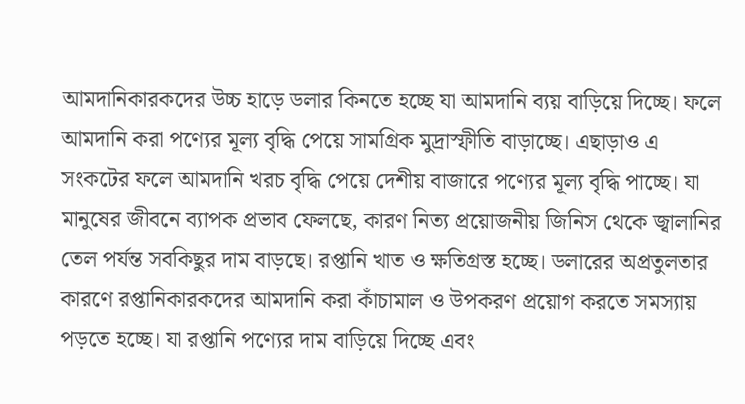আমদানিকারকদের উচ্চ হাড়ে ডলার কিনতে হচ্ছে যা আমদানি ব্যয় বাড়িয়ে দিচ্ছে। ফলে আমদানি করা পণ্যের মূল্য বৃদ্ধি পেয়ে সামগ্রিক মুদ্রাস্ফীতি বাড়াচ্ছে। এছাড়াও এ সংকটের ফলে আমদানি খরচ বৃদ্ধি পেয়ে দেশীয় বাজারে পণ্যের মূল্য বৃদ্ধি পাচ্ছে। যা মানুষের জীবনে ব্যাপক প্রভাব ফেলছে, কারণ নিত্য প্রয়োজনীয় জিনিস থেকে জ্বালানির তেল পর্যন্ত সবকিছুর দাম বাড়ছে। রপ্তানি খাত ও ক্ষতিগ্রস্ত হচ্ছে। ডলারের অপ্রতুলতার কারণে রপ্তানিকারকদের আমদানি করা কাঁচামাল ও উপকরণ প্রয়োগ করতে সমস্যায় পড়তে হচ্ছে। যা রপ্তানি পণ্যের দাম বাড়িয়ে দিচ্ছে এবং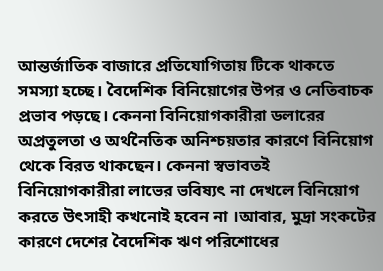আন্তর্জাতিক বাজারে প্রতিযোগিতায় টিকে থাকতে সমস্যা হচ্ছে। বৈদেশিক বিনিয়োগের উপর ও নেতিবাচক প্রভাব পড়ছে। কেননা বিনিয়োগকারীরা ডলারের অপ্রতুলতা ও অর্থনৈতিক অনিশ্চয়তার কারণে বিনিয়োগ থেকে বিরত থাকছেন। কেননা স্বভাবতই বিনিয়োগকারীরা লাভের ভবিষ্যৎ না দেখলে বিনিয়োগ করতে উৎসাহী কখনোই হবেন না ।আবার, মুদ্রা সংকটের কারণে দেশের বৈদেশিক ঋণ পরিশোধের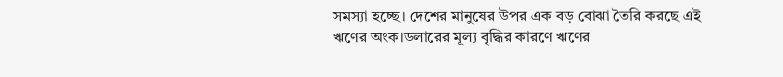সমস্যা হচ্ছে। দেশের মানুষের উপর এক বড় বোঝা তৈরি করছে এই ঋণের অংক।ডলারের মূল্য বৃদ্ধির কারণে ঋণের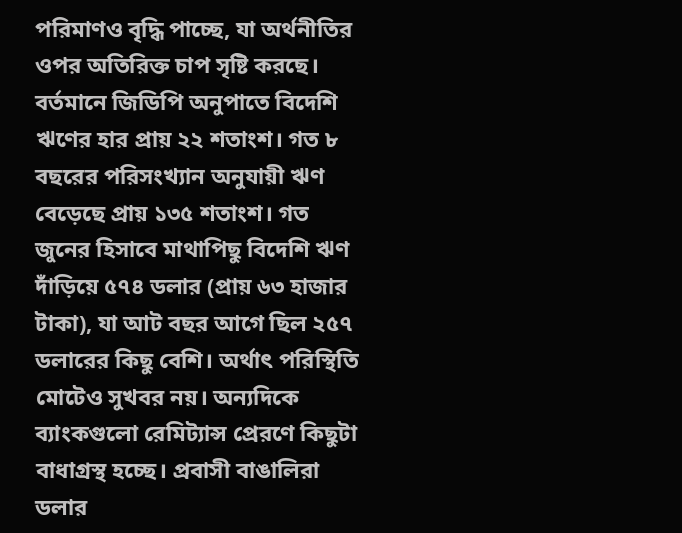পরিমাণও বৃদ্ধি পাচ্ছে, যা অর্থনীতির ওপর অতিরিক্ত চাপ সৃষ্টি করছে। বর্তমানে জিডিপি অনুপাতে বিদেশি ঋণের হার প্রায় ২২ শতাংশ। গত ৮ বছরের পরিসংখ্যান অনুযায়ী ঋণ বেড়েছে প্রায় ১৩৫ শতাংশ। গত জুনের হিসাবে মাথাপিছু বিদেশি ঋণ দাঁড়িয়ে ৫৭৪ ডলার (প্রায় ৬৩ হাজার টাকা), যা আট বছর আগে ছিল ২৫৭ ডলারের কিছু বেশি। অর্থাৎ পরিস্থিতি মোটেও সুখবর নয়। অন্যদিকে ব্যাংকগুলো রেমিট্যান্স প্রেরণে কিছুটা বাধাগ্রস্থ হচ্ছে। প্রবাসী বাঙালিরা ডলার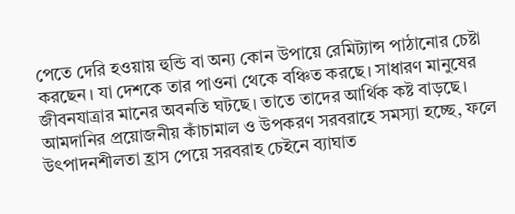পেতে দেরি হওয়ায় হুন্ডি বা অন্য কোন উপায়ে রেমিট্যান্স পাঠানোর চেষ্টা করছেন। যা দেশকে তার পাওনা থেকে বঞ্চিত করছে। সাধারণ মানুষের জীবনযাত্রার মানের অবনতি ঘটছে। তাতে তাদের আর্থিক কষ্ট বাড়ছে। আমদানির প্রয়োজনীয় কাঁচামাল ও উপকরণ সরবরাহে সমস্যা হচ্ছে, ফলে উৎপাদনশীলতা হ্রাস পেয়ে সরবরাহ চেইনে ব্যাঘাত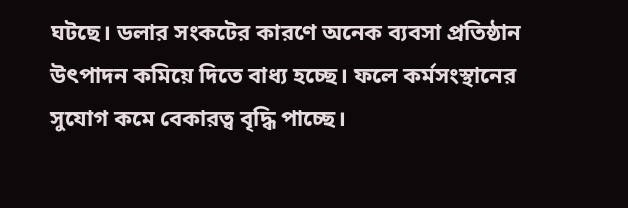ঘটছে। ডলার সংকটের কারণে অনেক ব্যবসা প্রতিষ্ঠান উৎপাদন কমিয়ে দিতে বাধ্য হচ্ছে। ফলে কর্মসংস্থানের সুযোগ কমে বেকারত্ব বৃদ্ধি পাচ্ছে।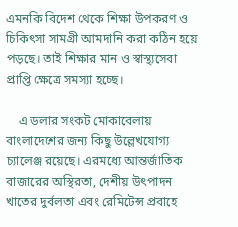এমনকি বিদেশ থেকে শিক্ষা উপকরণ ও চিকিৎসা সামগ্রী আমদানি করা কঠিন হয়ে পড়ছে। তাই শিক্ষার মান ও স্বাস্থ্যসেবা প্রাপ্তি ক্ষেত্রে সমস্যা হচ্ছে।

    এ ডলার সংকট মোকাবেলায় বাংলাদেশের জন্য কিছু উল্লেখযোগ্য চ্যালেঞ্জ রয়েছে। এরমধ্যে আন্তর্জাতিক বাজারের অস্থিরতা, দেশীয় উৎপাদন খাতের দুর্বলতা এবং রেমিটেন্স প্রবাহে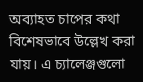অব্যাহত চাপের কথা বিশেষভাবে উল্লেখ করা যায়। এ চ্যালেঞ্জগুলো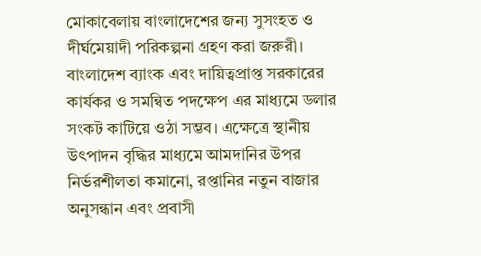মোকাবেলায় বাংলাদেশের জন্য সুসংহত ও দীর্ঘমেয়াদী পরিকল্পনা গ্রহণ করা জরুরী। বাংলাদেশ ব্যাংক এবং দায়িত্বপ্রাপ্ত সরকারের কার্যকর ও সমন্বিত পদক্ষেপ এর মাধ্যমে ডলার সংকট কাটিয়ে ওঠা সম্ভব। এক্ষেত্রে স্থানীয় উৎপাদন বৃদ্ধির মাধ্যমে আমদানির উপর নির্ভরশীলতা কমানো, রপ্তানির নতুন বাজার অনুসন্ধান এবং প্রবাসী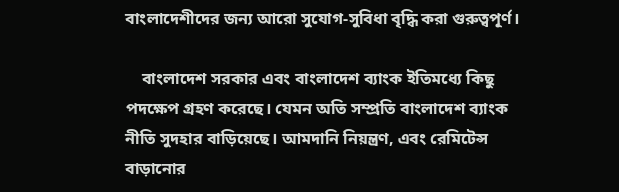বাংলাদেশীদের জন্য আরো সুযোগ-সুবিধা বৃদ্ধি করা গুরুত্বপূর্ণ।

    বাংলাদেশ সরকার এবং বাংলাদেশ ব্যাংক ইতিমধ্যে কিছু পদক্ষেপ গ্রহণ করেছে। যেমন অতি সম্প্রতি বাংলাদেশ ব্যাংক নীতি সুদহার বাড়িয়েছে। আমদানি নিয়ন্ত্রণ, এবং রেমিটেন্স বাড়ানোর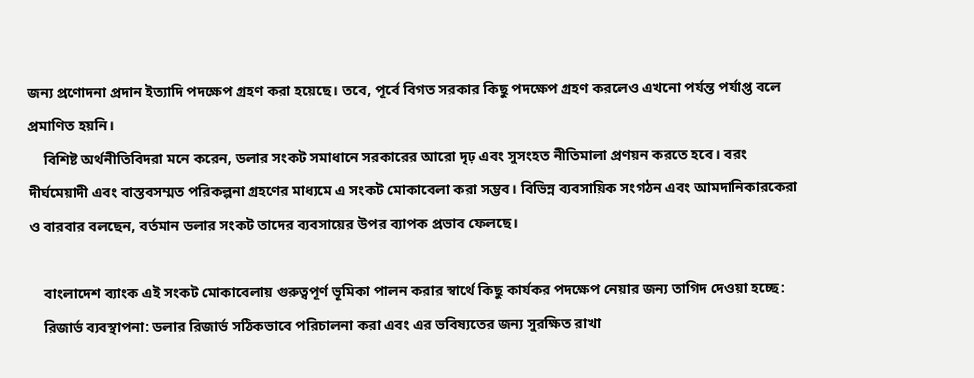জন্য প্রণোদনা প্রদান ইত্যাদি পদক্ষেপ গ্রহণ করা হয়েছে। তবে, পূর্বে বিগত সরকার কিছু পদক্ষেপ গ্রহণ করলেও এখনো পর্যন্ত পর্যাপ্ত বলে প্রমাণিত হয়নি।
    বিশিষ্ট অর্থনীতিবিদরা মনে করেন, ডলার সংকট সমাধানে সরকারের আরো দৃঢ় এবং সুসংহত নীতিমালা প্রণয়ন করতে হবে। বরং দীর্ঘমেয়াদী এবং বাস্তবসম্মত পরিকল্পনা গ্রহণের মাধ্যমে এ সংকট মোকাবেলা করা সম্ভব। বিভিন্ন ব্যবসায়িক সংগঠন এবং আমদানিকারকেরা ও বারবার বলছেন, বর্তমান ডলার সংকট তাদের ব্যবসায়ের উপর ব্যাপক প্রভাব ফেলছে।

    বাংলাদেশ ব্যাংক এই সংকট মোকাবেলায় গুরুত্বপূর্ণ ভূমিকা পালন করার স্বার্থে কিছু কার্যকর পদক্ষেপ নেয়ার জন্য তাগিদ দেওয়া হচ্ছে:
    রিজার্ভ ব্যবস্থাপনা: ডলার রিজার্ভ সঠিকভাবে পরিচালনা করা এবং এর ভবিষ্যতের জন্য সুরক্ষিত রাখা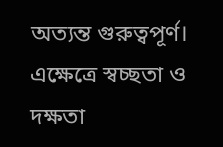অত্যন্ত গুরুত্বপূর্ণ। এক্ষেত্রে স্বচ্ছতা ও দক্ষতা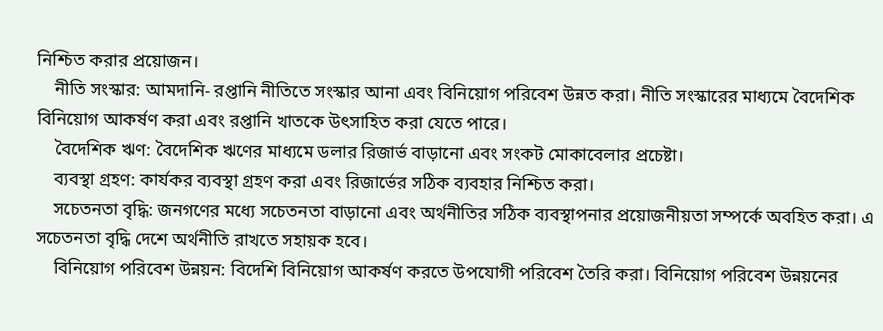নিশ্চিত করার প্রয়োজন।
    নীতি সংস্কার: আমদানি- রপ্তানি নীতিতে সংস্কার আনা এবং বিনিয়োগ পরিবেশ উন্নত করা। নীতি সংস্কারের মাধ্যমে বৈদেশিক বিনিয়োগ আকর্ষণ করা এবং রপ্তানি খাতকে উৎসাহিত করা যেতে পারে।
    বৈদেশিক ঋণ: বৈদেশিক ঋণের মাধ্যমে ডলার রিজার্ভ বাড়ানো এবং সংকট মোকাবেলার প্রচেষ্টা।
    ব্যবস্থা গ্রহণ: কার্যকর ব্যবস্থা গ্রহণ করা এবং রিজার্ভের সঠিক ব্যবহার নিশ্চিত করা।
    সচেতনতা বৃদ্ধি: জনগণের মধ্যে সচেতনতা বাড়ানো এবং অর্থনীতির সঠিক ব্যবস্থাপনার প্রয়োজনীয়তা সম্পর্কে অবহিত করা। এ সচেতনতা বৃদ্ধি দেশে অর্থনীতি রাখতে সহায়ক হবে।
    বিনিয়োগ পরিবেশ উন্নয়ন: বিদেশি বিনিয়োগ আকর্ষণ করতে উপযোগী পরিবেশ তৈরি করা। বিনিয়োগ পরিবেশ উন্নয়নের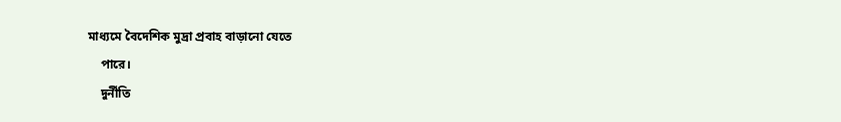মাধ্যমে বৈদেশিক মুদ্রা প্রবাহ বাড়ানো যেতে
    পারে।
    দুর্নীতি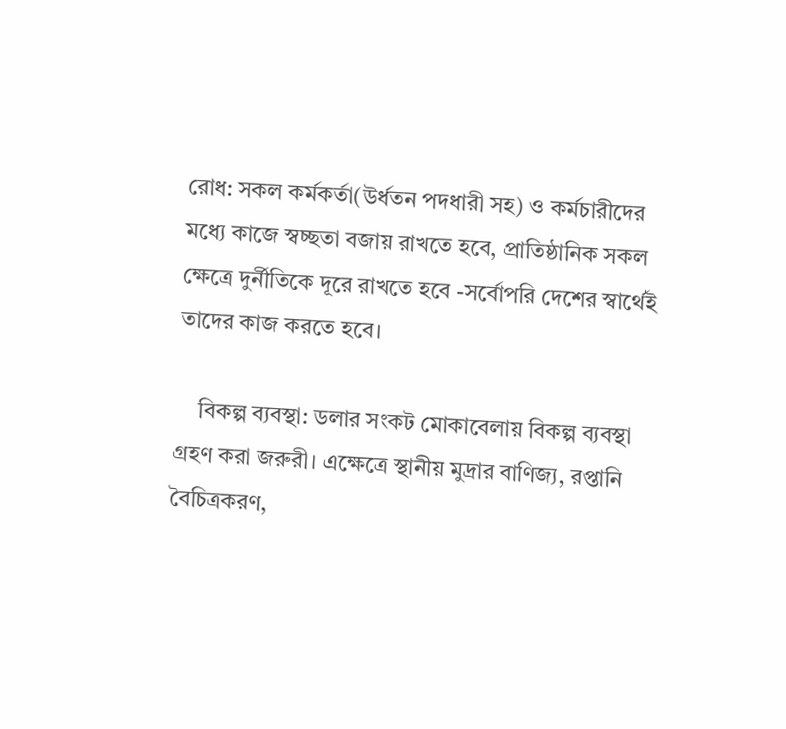রোধ: সকল কর্মকর্তা(উর্ধতন পদধারী সহ) ও কর্মচারীদের মধ্যে কাজে স্বচ্ছতা বজায় রাখতে হবে, প্রাতিষ্ঠানিক সকল ক্ষেত্রে দুর্নীতিকে দূরে রাখতে হবে -সর্বোপরি দেশের স্বার্থেই তাদের কাজ করতে হবে।

    বিকল্প ব্যবস্থা: ডলার সংকট মোকাবেলায় বিকল্প ব্যবস্থা গ্রহণ করা জরুরী। এক্ষেত্রে স্থানীয় মুদ্রার বাণিজ্য, রপ্তানি বৈচিত্রকরণ,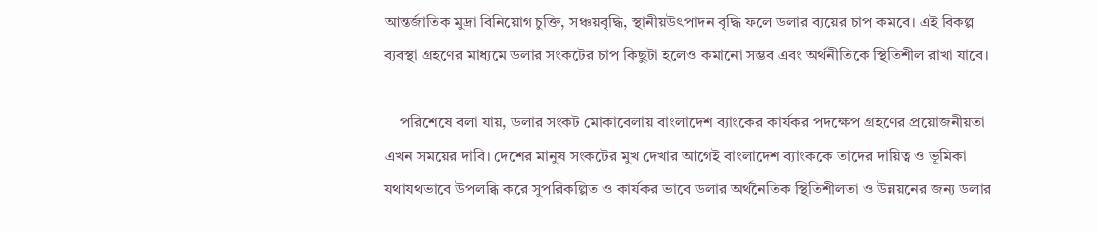আন্তর্জাতিক মুদ্রা বিনিয়োগ চুক্তি, সঞ্চয়বৃদ্ধি, স্থানীয়উৎপাদন বৃদ্ধি ফলে ডলার ব্যয়ের চাপ কমবে। এই বিকল্প ব্যবস্থা গ্রহণের মাধ্যমে ডলার সংকটের চাপ কিছুটা হলেও কমানো সম্ভব এবং অর্থনীতিকে স্থিতিশীল রাখা যাবে।

    পরিশেষে বলা যায়, ডলার সংকট মোকাবেলায় বাংলাদেশ ব্যাংকের কার্যকর পদক্ষেপ গ্রহণের প্রয়োজনীয়তা এখন সময়ের দাবি। দেশের মানুষ সংকটের মুখ দেখার আগেই বাংলাদেশ ব্যাংককে তাদের দায়িত্ব ও ভূমিকা যথাযথভাবে উপলব্ধি করে সুপরিকল্পিত ও কার্যকর ভাবে ডলার অর্থনৈতিক স্থিতিশীলতা ও উন্নয়নের জন্য ডলার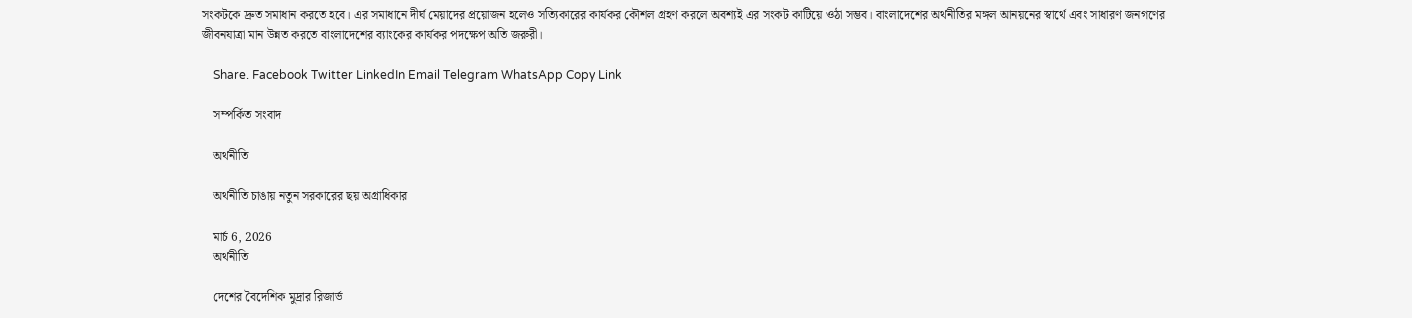সংকটকে দ্রুত সমাধান করতে হবে। এর সমাধানে দীর্ঘ মেয়াদের প্রয়োজন হলেও সত্যিকারের কার্যকর কৌশল গ্রহণ করলে অবশ্যই এর সংকট কাটিয়ে ওঠা সম্ভব। বাংলাদেশের অর্থনীতির মঙ্গল আনয়নের স্বার্থে এবং সাধারণ জনগণের জীবনযাত্রা মান উন্নত করতে বাংলাদেশের ব্যাংকের কার্যকর পদক্ষেপ অতি জরুরী।

    Share. Facebook Twitter LinkedIn Email Telegram WhatsApp Copy Link

    সম্পর্কিত সংবাদ

    অর্থনীতি

    অর্থনীতি চাঙায় নতুন সরকারের ছয় অগ্রাধিকার

    মার্চ 6, 2026
    অর্থনীতি

    দেশের বৈদেশিক মুদ্রার রিজার্ভ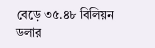বেড়ে ৩৫.৪৮ বিলিয়ন ডলার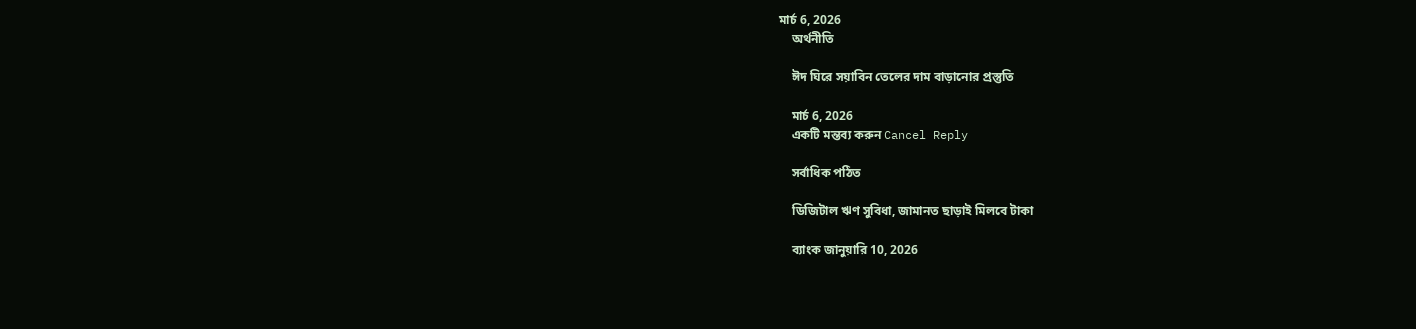মার্চ 6, 2026
    অর্থনীতি

    ঈদ ঘিরে সয়াবিন তেলের দাম বাড়ানোর প্রস্তুতি

    মার্চ 6, 2026
    একটি মন্তব্য করুন Cancel Reply

    সর্বাধিক পঠিত

    ডিজিটাল ঋণ সুবিধা, জামানত ছাড়াই মিলবে টাকা

    ব্যাংক জানুয়ারি 10, 2026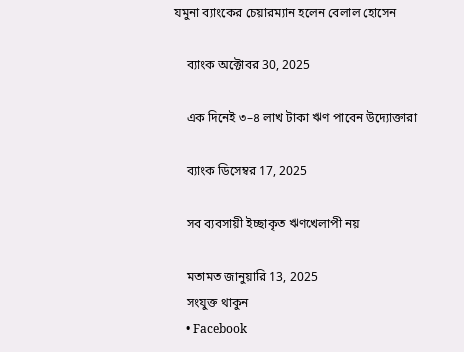যমুনা ব্যাংকের চেয়ারম্যান হলেন বেলাল হোসেন

    ব্যাংক অক্টোবর 30, 2025

    এক দিনেই ৩–৪ লাখ টাকা ঋণ পাবেন উদ্যোক্তারা

    ব্যাংক ডিসেম্বর 17, 2025

    সব ব্যবসায়ী ইচ্ছাকৃত ঋণখেলাপী নয়

    মতামত জানুয়ারি 13, 2025
    সংযুক্ত থাকুন
    • Facebook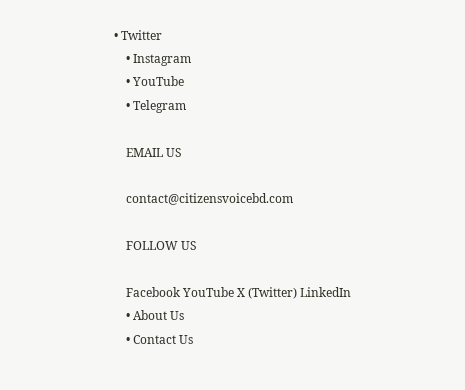• Twitter
    • Instagram
    • YouTube
    • Telegram

    EMAIL US

    contact@citizensvoicebd.com

    FOLLOW US

    Facebook YouTube X (Twitter) LinkedIn
    • About Us
    • Contact Us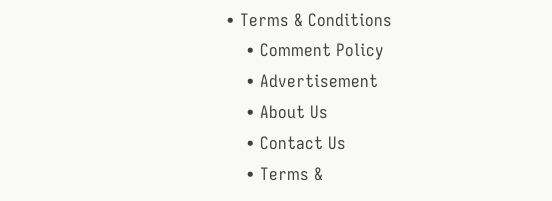• Terms & Conditions
    • Comment Policy
    • Advertisement
    • About Us
    • Contact Us
    • Terms &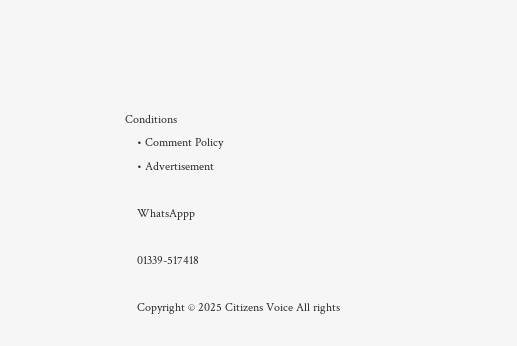Conditions
    • Comment Policy
    • Advertisement

    WhatsAppp

    01339-517418

    Copyright © 2025 Citizens Voice All rights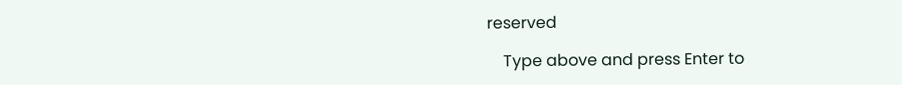reserved

    Type above and press Enter to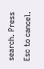search. Press Esc to cancel.